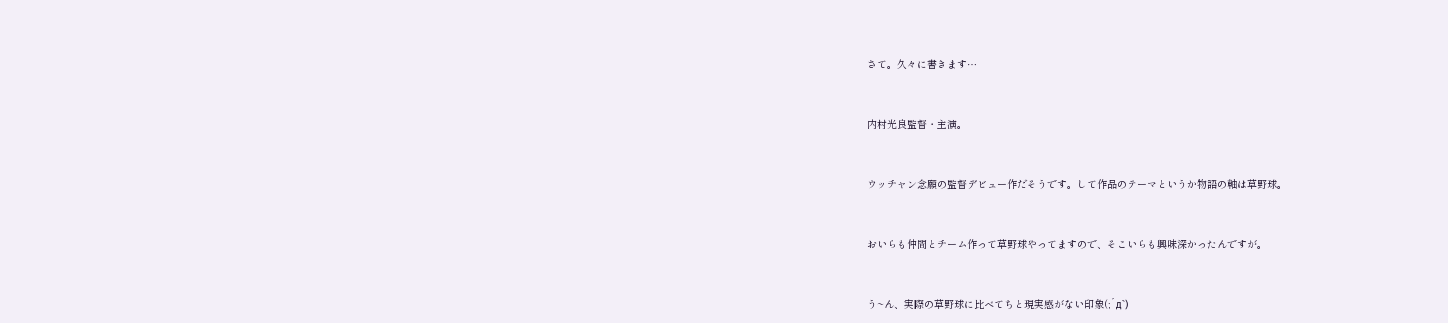さて。久々に書きます…


内村光良監督・主演。


ウッチャン念願の監督デビュー作だそうです。して作品のテーマというか物語の軸は草野球。


おいらも仲間とチーム作って草野球やってますので、そこいらも興味深かったんですが。


う~ん、実際の草野球に比べてちと現実感がない印象(;´д`)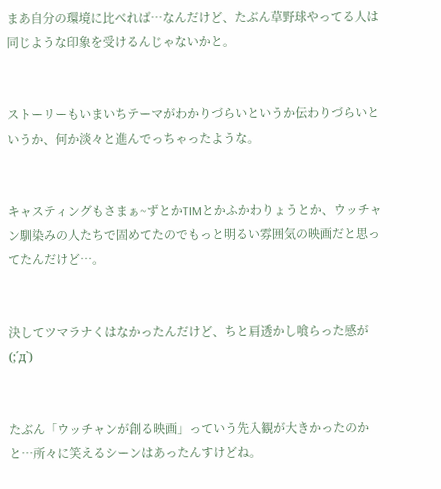まあ自分の環境に比べれば…なんだけど、たぶん草野球やってる人は同じような印象を受けるんじゃないかと。


ストーリーもいまいちテーマがわかりづらいというか伝わりづらいというか、何か淡々と進んでっちゃったような。


キャスティングもさまぁ~ずとかTIMとかふかわりょうとか、ウッチャン馴染みの人たちで固めてたのでもっと明るい雰囲気の映画だと思ってたんだけど…。


決してツマラナくはなかったんだけど、ちと肩透かし喰らった感が(;´д`)


たぶん「ウッチャンが創る映画」っていう先入観が大きかったのかと…所々に笑えるシーンはあったんすけどね。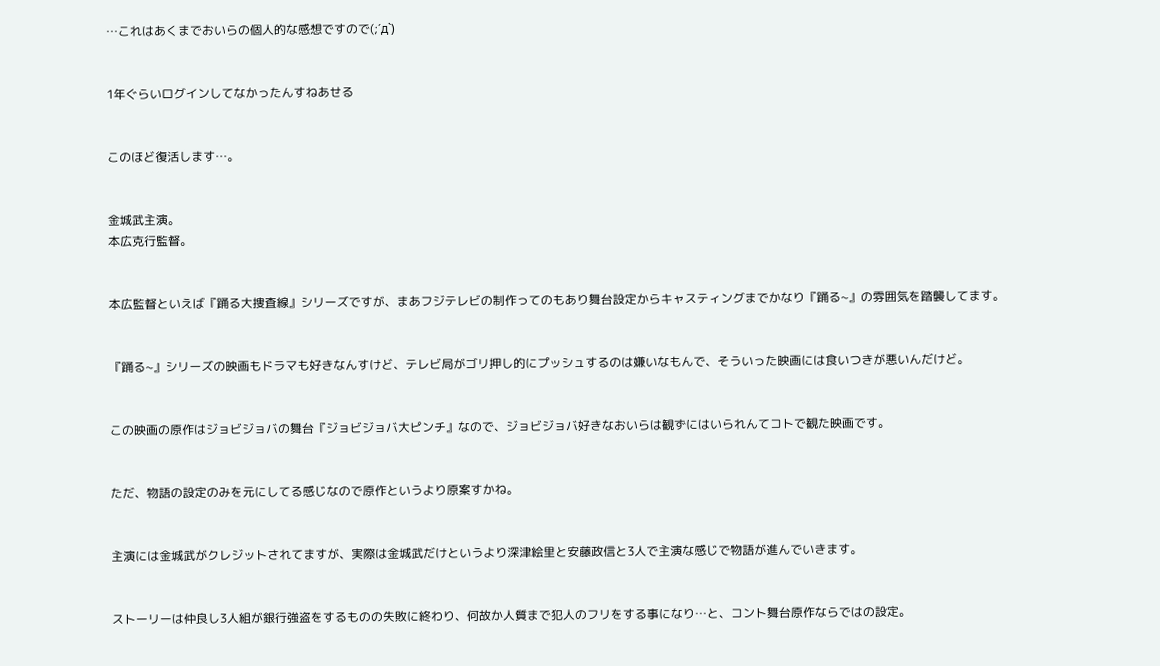…これはあくまでおいらの個人的な感想ですので(;´д`)


1年ぐらいログインしてなかったんすねあせる


このほど復活します…。


金城武主演。
本広克行監督。


本広監督といえば『踊る大捜査線』シリーズですが、まあフジテレビの制作ってのもあり舞台設定からキャスティングまでかなり『踊る~』の雰囲気を踏襲してます。


『踊る~』シリーズの映画もドラマも好きなんすけど、テレビ局がゴリ押し的にプッシュするのは嫌いなもんで、そういった映画には食いつきが悪いんだけど。


この映画の原作はジョビジョバの舞台『ジョビジョバ大ピンチ』なので、ジョビジョバ好きなおいらは観ずにはいられんてコトで観た映画です。


ただ、物語の設定のみを元にしてる感じなので原作というより原案すかね。


主演には金城武がクレジットされてますが、実際は金城武だけというより深津絵里と安藤政信と3人で主演な感じで物語が進んでいきます。


ストーリーは仲良し3人組が銀行強盗をするものの失敗に終わり、何故か人質まで犯人のフリをする事になり…と、コント舞台原作ならではの設定。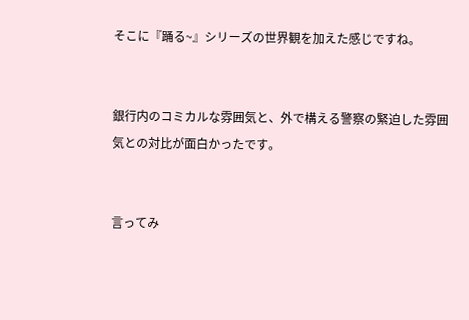そこに『踊る~』シリーズの世界観を加えた感じですね。


銀行内のコミカルな雰囲気と、外で構える警察の緊迫した雰囲気との対比が面白かったです。


言ってみ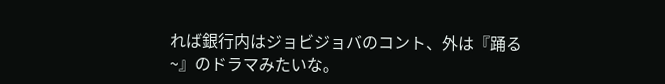れば銀行内はジョビジョバのコント、外は『踊る~』のドラマみたいな。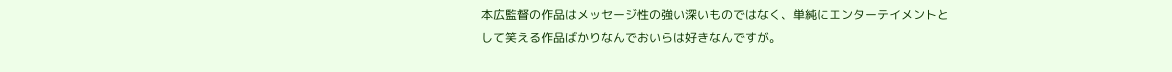本広監督の作品はメッセージ性の強い深いものではなく、単純にエンターテイメントとして笑える作品ばかりなんでおいらは好きなんですが。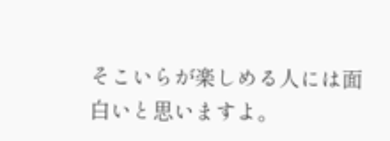そこいらが楽しめる人には面白いと思いますよ。